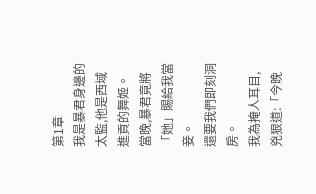第1章
我是暴君身邊的太監,他是西域進貢的舞姬。
當晚,暴君竟將「她」賜給我當妾。
還要我們即刻洞房。
我為掩人耳目,兇狠道:「今晚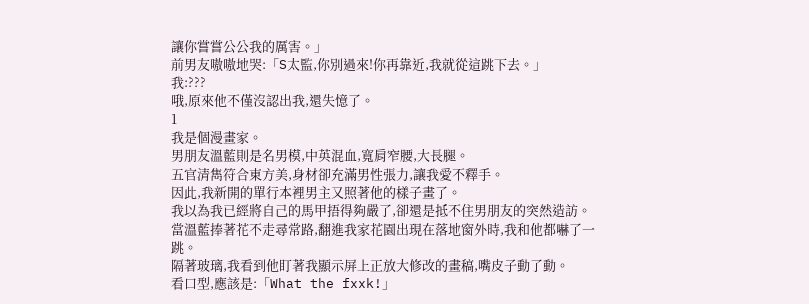讓你嘗嘗公公我的厲害。」
前男友嗷嗷地哭:「S太監,你別過來!你再靠近,我就從這跳下去。」
我:???
哦,原來他不僅沒認出我,還失憶了。
1
我是個漫畫家。
男朋友溫藍則是名男模,中英混血,寬肩窄腰,大長腿。
五官清雋符合東方美,身材卻充滿男性張力,讓我愛不釋手。
因此,我新開的單行本裡男主又照著他的樣子畫了。
我以為我已經將自己的馬甲捂得夠嚴了,卻還是抵不住男朋友的突然造訪。
當溫藍捧著花不走尋常路,翻進我家花園出現在落地窗外時,我和他都嚇了一跳。
隔著玻璃,我看到他盯著我顯示屏上正放大修改的畫稿,嘴皮子動了動。
看口型,應該是:「What the fxxk!」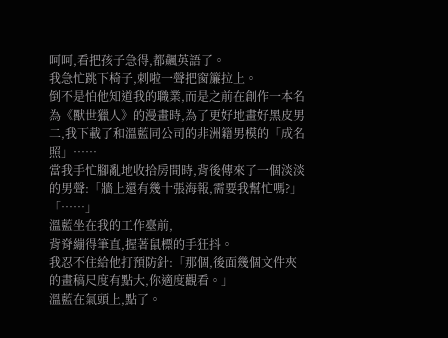呵呵,看把孩子急得,都飆英語了。
我急忙跳下椅子,刺啦一聲把窗簾拉上。
倒不是怕他知道我的職業,而是之前在創作一本名為《獸世獵人》的漫畫時,為了更好地畫好黑皮男二,我下載了和溫藍同公司的非洲籍男模的「成名照」……
當我手忙腳亂地收拾房間時,背後傳來了一個淡淡的男聲:「牆上還有幾十張海報,需要我幫忙嗎?」
「……」
溫藍坐在我的工作臺前,
背脊繃得筆直,握著鼠標的手狂抖。
我忍不住給他打預防針:「那個,後面幾個文件夾的畫稿尺度有點大,你適度觀看。」
溫藍在氣頭上,點了。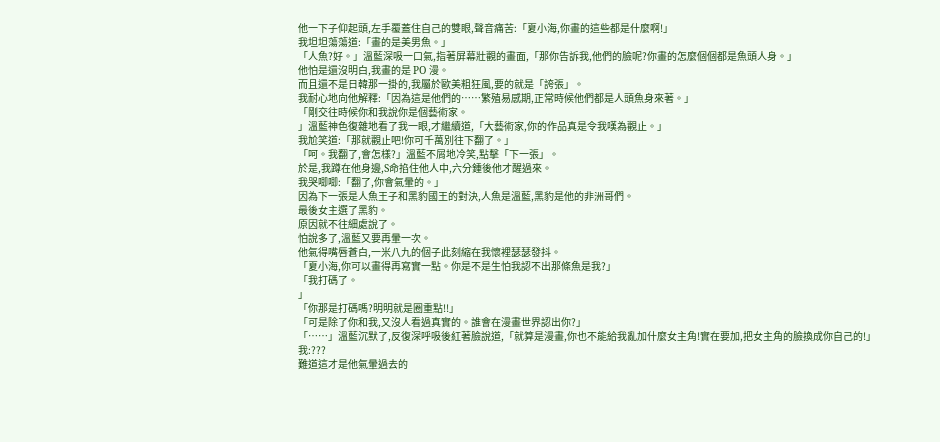他一下子仰起頭,左手覆蓋住自己的雙眼,聲音痛苦:「夏小海,你畫的這些都是什麼啊!」
我坦坦蕩蕩道:「畫的是美男魚。」
「人魚?好。」溫藍深吸一口氣,指著屏幕壯觀的畫面,「那你告訴我,他們的臉呢?你畫的怎麼個個都是魚頭人身。」
他怕是還沒明白,我畫的是 PO 漫。
而且還不是日韓那一掛的,我屬於歐美粗狂風,要的就是「誇張」。
我耐心地向他解釋:「因為這是他們的……繁殖易感期,正常時候他們都是人頭魚身來著。」
「剛交往時候你和我說你是個藝術家。
」溫藍神色復雜地看了我一眼,才繼續道,「大藝術家,你的作品真是令我嘆為觀止。」
我尬笑道:「那就觀止吧!你可千萬別往下翻了。」
「呵。我翻了,會怎樣?」溫藍不屑地冷笑,點擊「下一張」。
於是,我蹲在他身邊,S命掐住他人中,六分鍾後他才醒過來。
我哭唧唧:「翻了,你會氣暈的。」
因為下一張是人魚王子和黑豹國王的對決,人魚是溫藍,黑豹是他的非洲哥們。
最後女主選了黑豹。
原因就不往細處說了。
怕說多了,溫藍又要再暈一次。
他氣得嘴唇蒼白,一米八九的個子此刻縮在我懷裡瑟瑟發抖。
「夏小海,你可以畫得再寫實一點。你是不是生怕我認不出那條魚是我?」
「我打碼了。
」
「你那是打碼嗎?明明就是圈重點!!」
「可是除了你和我,又沒人看過真實的。誰會在漫畫世界認出你?」
「……」溫藍沉默了,反復深呼吸後紅著臉說道,「就算是漫畫,你也不能給我亂加什麼女主角!實在要加,把女主角的臉換成你自己的!」
我:???
難道這才是他氣暈過去的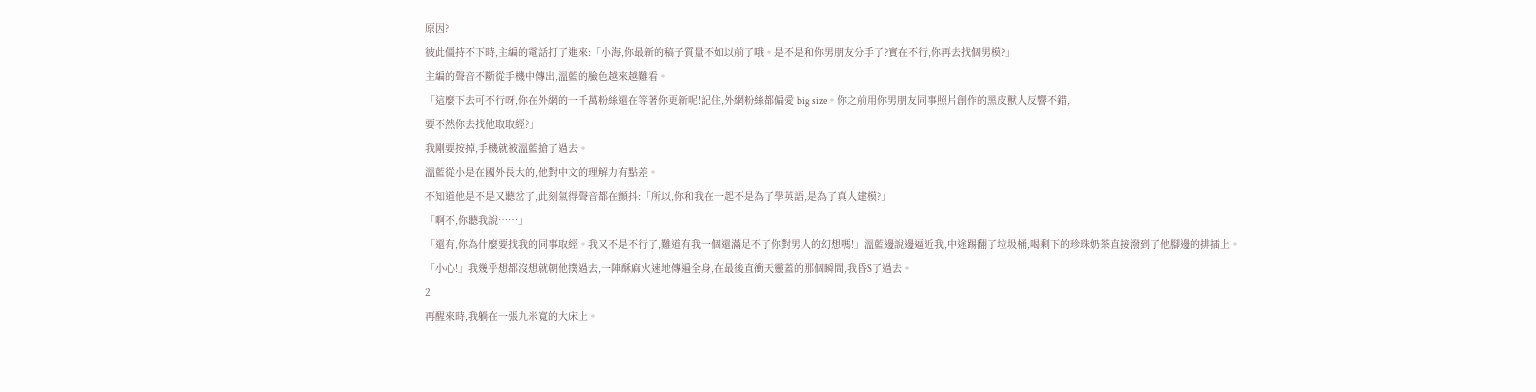原因?
彼此僵持不下時,主編的電話打了進來:「小海,你最新的稿子質量不如以前了哦。是不是和你男朋友分手了?實在不行,你再去找個男模?」
主編的聲音不斷從手機中傳出,溫藍的臉色越來越難看。
「這麼下去可不行呀,你在外網的一千萬粉絲還在等著你更新呢!記住,外網粉絲都偏愛 big size。你之前用你男朋友同事照片創作的黑皮獸人反響不錯,
要不然你去找他取取經?」
我剛要按掉,手機就被溫藍搶了過去。
溫藍從小是在國外長大的,他對中文的理解力有點差。
不知道他是不是又聽岔了,此刻氣得聲音都在顫抖:「所以,你和我在一起不是為了學英語,是為了真人建模?」
「啊不,你聽我說……」
「還有,你為什麼要找我的同事取經。我又不是不行了,難道有我一個還滿足不了你對男人的幻想嗎!」溫藍邊說邊逼近我,中途踢翻了垃圾桶,喝剩下的珍珠奶茶直接潑到了他腳邊的排插上。
「小心!」我幾乎想都沒想就朝他撲過去,一陣酥麻火速地傳遍全身,在最後直衝天靈蓋的那個瞬間,我昏S了過去。
2
再醒來時,我躺在一張九米寬的大床上。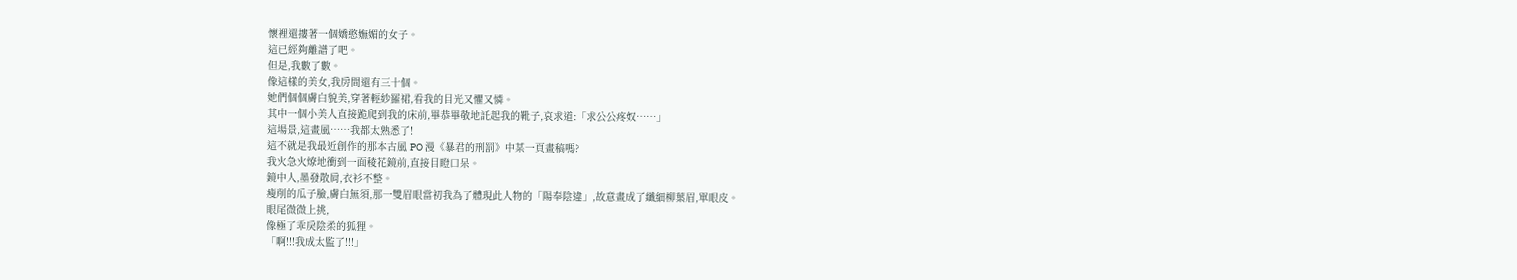懷裡還摟著一個嬌憨嫵媚的女子。
這已經夠離譜了吧。
但是,我數了數。
像這樣的美女,我房間還有三十個。
她們個個膚白貌美,穿著輕紗羅裙,看我的目光又懼又憐。
其中一個小美人直接跪爬到我的床前,畢恭畢敬地託起我的靴子,哀求道:「求公公疼奴……」
這場景,這畫風……我都太熟悉了!
這不就是我最近創作的那本古風 PO 漫《暴君的刑罰》中某一頁畫稿嗎?
我火急火燎地衝到一面稜花鏡前,直接目瞪口呆。
鏡中人,墨發散肩,衣衫不整。
瘦削的瓜子臉,膚白無須,那一雙眉眼當初我為了體現此人物的「陽奉陰違」,故意畫成了纖細柳葉眉,單眼皮。
眼尾微微上挑,
像極了乖戾陰柔的狐狸。
「啊!!!我成太監了!!!」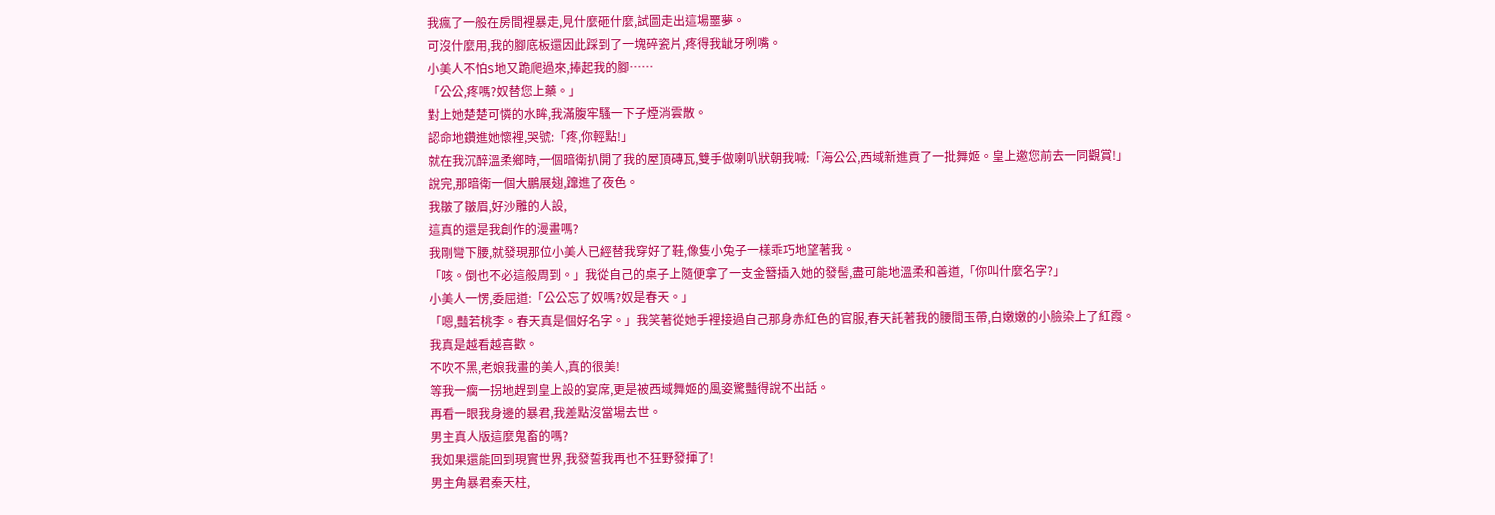我瘋了一般在房間裡暴走,見什麼砸什麼,試圖走出這場噩夢。
可沒什麼用,我的腳底板還因此踩到了一塊碎瓷片,疼得我龇牙咧嘴。
小美人不怕S地又跪爬過來,捧起我的腳……
「公公,疼嗎?奴替您上藥。」
對上她楚楚可憐的水眸,我滿腹牢騷一下子煙消雲散。
認命地鑽進她懷裡,哭號:「疼,你輕點!」
就在我沉醉溫柔鄉時,一個暗衛扒開了我的屋頂磚瓦,雙手做喇叭狀朝我喊:「海公公,西域新進貢了一批舞姬。皇上邀您前去一同觀賞!」
說完,那暗衛一個大鵬展翅,蹿進了夜色。
我皺了皺眉,好沙雕的人設,
這真的還是我創作的漫畫嗎?
我剛彎下腰,就發現那位小美人已經替我穿好了鞋,像隻小兔子一樣乖巧地望著我。
「咳。倒也不必這般周到。」我從自己的桌子上隨便拿了一支金簪插入她的發髻,盡可能地溫柔和善道,「你叫什麼名字?」
小美人一愣,委屈道:「公公忘了奴嗎?奴是春天。」
「嗯,豔若桃李。春天真是個好名字。」我笑著從她手裡接過自己那身赤紅色的官服,春天託著我的腰間玉帶,白嫩嫩的小臉染上了紅霞。
我真是越看越喜歡。
不吹不黑,老娘我畫的美人,真的很美!
等我一瘸一拐地趕到皇上設的宴席,更是被西域舞姬的風姿驚豔得說不出話。
再看一眼我身邊的暴君,我差點沒當場去世。
男主真人版這麼鬼畜的嗎?
我如果還能回到現實世界,我發誓我再也不狂野發揮了!
男主角暴君秦天柱,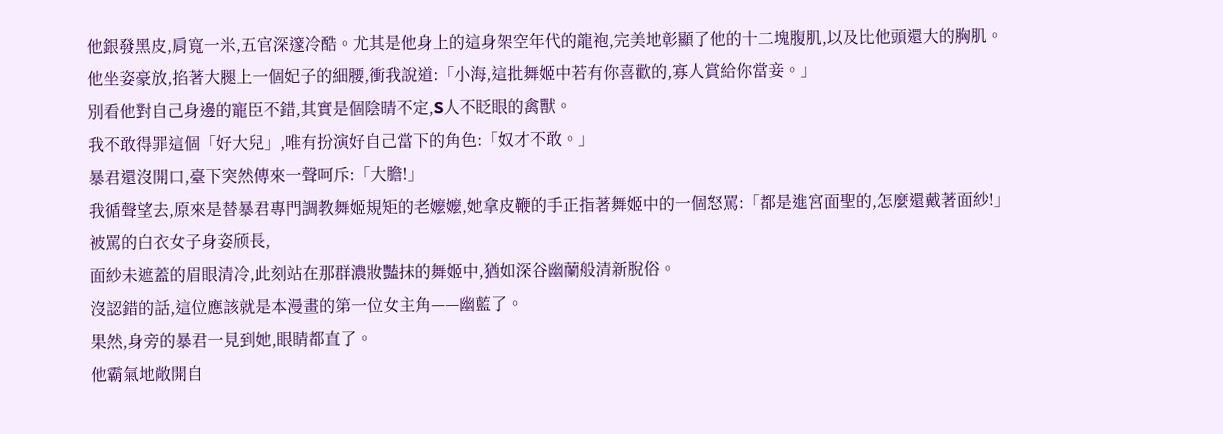他銀發黑皮,肩寬一米,五官深邃冷酷。尤其是他身上的這身架空年代的龍袍,完美地彰顯了他的十二塊腹肌,以及比他頭還大的胸肌。
他坐姿豪放,掐著大腿上一個妃子的細腰,衝我說道:「小海,這批舞姬中若有你喜歡的,寡人賞給你當妾。」
別看他對自己身邊的寵臣不錯,其實是個陰晴不定,S人不眨眼的禽獸。
我不敢得罪這個「好大兒」,唯有扮演好自己當下的角色:「奴才不敢。」
暴君還沒開口,臺下突然傳來一聲呵斥:「大膽!」
我循聲望去,原來是替暴君專門調教舞姬規矩的老嬤嬤,她拿皮鞭的手正指著舞姬中的一個怒罵:「都是進宮面聖的,怎麼還戴著面紗!」
被罵的白衣女子身姿颀長,
面紗未遮蓋的眉眼清冷,此刻站在那群濃妝豔抹的舞姬中,猶如深谷幽蘭般清新脫俗。
沒認錯的話,這位應該就是本漫畫的第一位女主角——幽藍了。
果然,身旁的暴君一見到她,眼睛都直了。
他霸氣地敞開自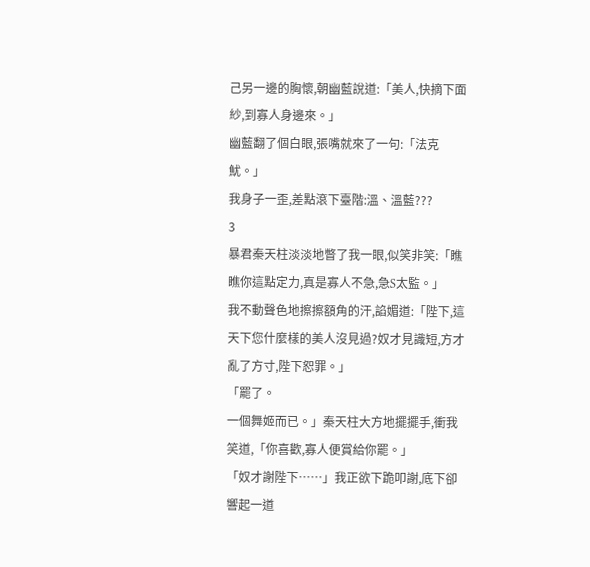己另一邊的胸懷,朝幽藍說道:「美人,快摘下面紗,到寡人身邊來。」
幽藍翻了個白眼,張嘴就來了一句:「法克魷。」
我身子一歪,差點滾下臺階:溫、溫藍???
3
暴君秦天柱淡淡地瞥了我一眼,似笑非笑:「瞧瞧你這點定力,真是寡人不急,急S太監。」
我不動聲色地擦擦額角的汗,諂媚道:「陛下,這天下您什麼樣的美人沒見過?奴才見識短,方才亂了方寸,陛下恕罪。」
「罷了。
一個舞姬而已。」秦天柱大方地擺擺手,衝我笑道,「你喜歡,寡人便賞給你罷。」
「奴才謝陛下……」我正欲下跪叩謝,底下卻響起一道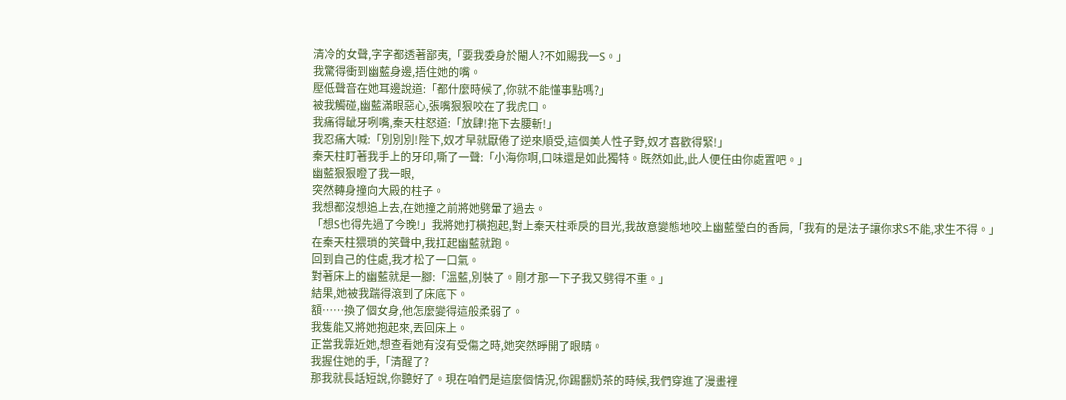清冷的女聲,字字都透著鄙夷,「要我委身於閹人?不如賜我一S。」
我驚得衝到幽藍身邊,捂住她的嘴。
壓低聲音在她耳邊說道:「都什麼時候了,你就不能懂事點嗎?」
被我觸碰,幽藍滿眼惡心,張嘴狠狠咬在了我虎口。
我痛得龇牙咧嘴,秦天柱怒道:「放肆!拖下去腰斬!」
我忍痛大喊:「別別別!陛下,奴才早就厭倦了逆來順受,這個美人性子野,奴才喜歡得緊!」
秦天柱盯著我手上的牙印,嘶了一聲:「小海你啊,口味還是如此獨特。既然如此,此人便任由你處置吧。」
幽藍狠狠瞪了我一眼,
突然轉身撞向大殿的柱子。
我想都沒想追上去,在她撞之前將她劈暈了過去。
「想S也得先過了今晚!」我將她打橫抱起,對上秦天柱乖戾的目光,我故意變態地咬上幽藍瑩白的香肩,「我有的是法子讓你求S不能,求生不得。」
在秦天柱猥瑣的笑聲中,我扛起幽藍就跑。
回到自己的住處,我才松了一口氣。
對著床上的幽藍就是一腳:「溫藍,別裝了。剛才那一下子我又劈得不重。」
結果,她被我踹得滾到了床底下。
額……換了個女身,他怎麼變得這般柔弱了。
我隻能又將她抱起來,丟回床上。
正當我靠近她,想查看她有沒有受傷之時,她突然睜開了眼睛。
我握住她的手,「清醒了?
那我就長話短說,你聽好了。現在咱們是這麼個情況,你踢翻奶茶的時候,我們穿進了漫畫裡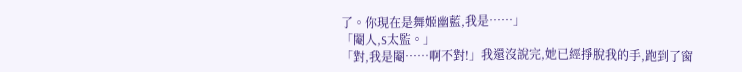了。你現在是舞姬幽藍,我是……」
「閹人,S太監。」
「對,我是閹……啊不對!」我還沒說完,她已經掙脫我的手,跑到了窗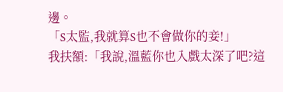邊。
「S太監,我就算S也不會做你的妾!」
我扶額:「我說,溫藍你也入戲太深了吧?這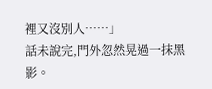裡又沒別人……」
話未說完,門外忽然晃過一抹黑影。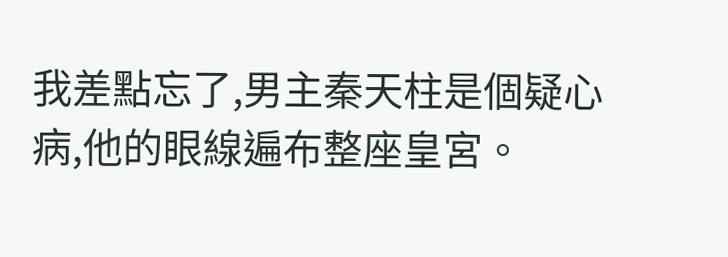我差點忘了,男主秦天柱是個疑心病,他的眼線遍布整座皇宮。